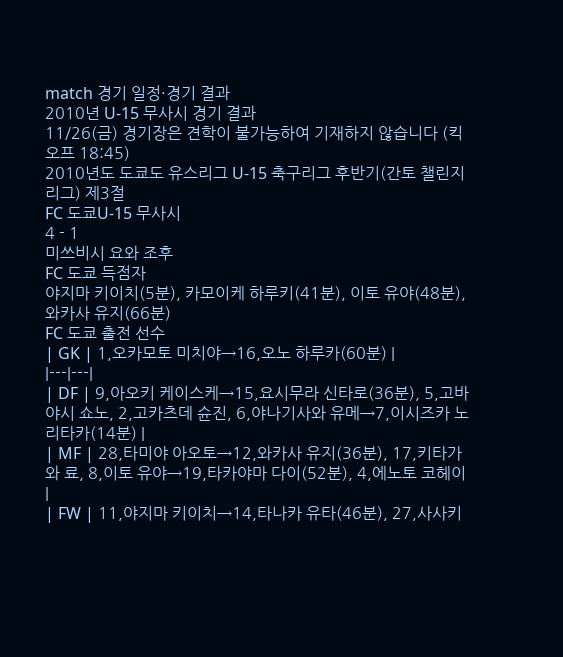match 경기 일정·경기 결과
2010년 U-15 무사시 경기 결과
11/26(금) 경기장은 견학이 불가능하여 기재하지 않습니다 (킥오프 18:45)
2010년도 도쿄도 유스리그 U-15 축구리그 후반기(간토 챌린지리그) 제3절
FC 도쿄U-15 무사시
4 - 1
미쓰비시 요와 조후
FC 도쿄 득점자
야지마 키이치(5분), 카모이케 하루키(41분), 이토 유야(48분), 와카사 유지(66분)
FC 도쿄 출전 선수
| GK | 1,오카모토 미치야→16,오노 하루카(60분) |
|---|---|
| DF | 9,아오키 케이스케→15,요시무라 신타로(36분), 5,고바야시 쇼노, 2,고카츠데 슌진, 6,야나기사와 유메→7,이시즈카 노리타카(14분) |
| MF | 28,타미야 아오토→12,와카사 유지(36분), 17,키타가와 료, 8,이토 유야→19,타카야마 다이(52분), 4,에노토 코헤이 |
| FW | 11,야지마 키이치→14,타나카 유타(46분), 27,사사키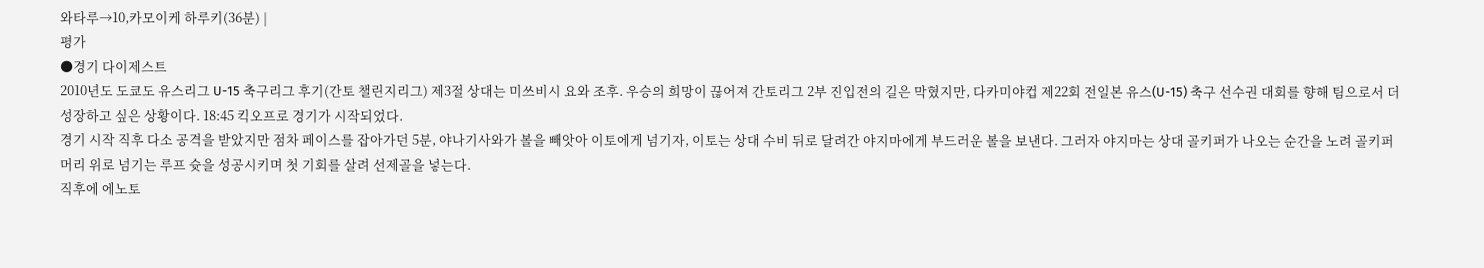와타루→10,카모이케 하루키(36분) |
평가
●경기 다이제스트
2010년도 도쿄도 유스리그 U-15 축구리그 후기(간토 챌린지리그) 제3절 상대는 미쓰비시 요와 조후. 우승의 희망이 끊어져 간토리그 2부 진입전의 길은 막혔지만, 다카미야컵 제22회 전일본 유스(U-15) 축구 선수권 대회를 향해 팀으로서 더 성장하고 싶은 상황이다. 18:45 킥오프로 경기가 시작되었다.
경기 시작 직후 다소 공격을 받았지만 점차 페이스를 잡아가던 5분, 야나기사와가 볼을 빼앗아 이토에게 넘기자, 이토는 상대 수비 뒤로 달려간 야지마에게 부드러운 볼을 보낸다. 그러자 야지마는 상대 골키퍼가 나오는 순간을 노려 골키퍼 머리 위로 넘기는 루프 슛을 성공시키며 첫 기회를 살려 선제골을 넣는다.
직후에 에노토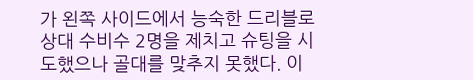가 왼쪽 사이드에서 능숙한 드리블로 상대 수비수 2명을 제치고 슈팅을 시도했으나 골대를 맞추지 못했다. 이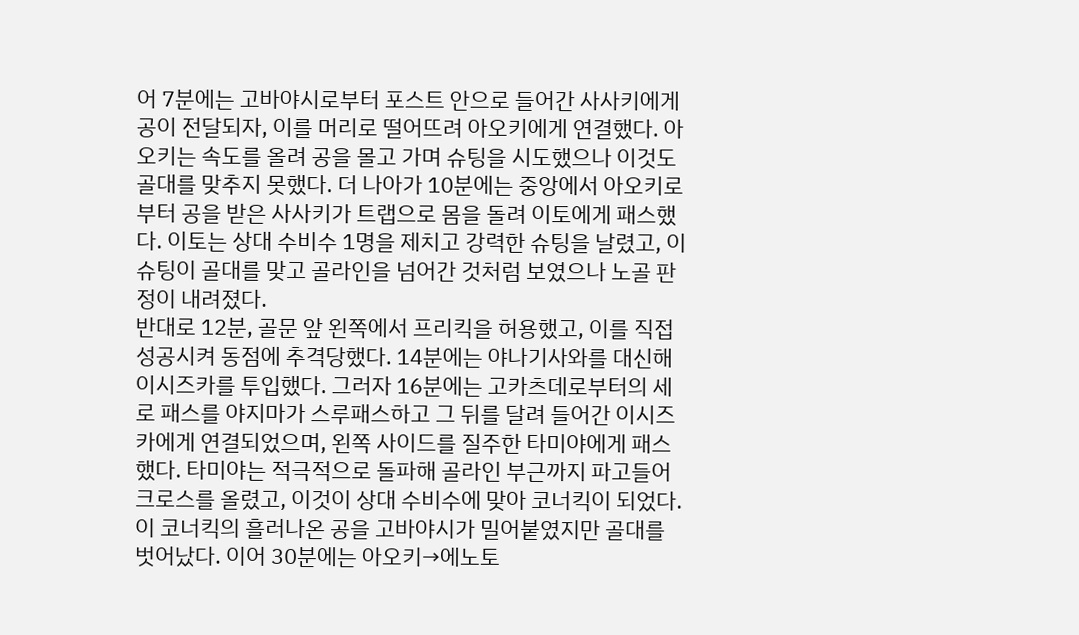어 7분에는 고바야시로부터 포스트 안으로 들어간 사사키에게 공이 전달되자, 이를 머리로 떨어뜨려 아오키에게 연결했다. 아오키는 속도를 올려 공을 몰고 가며 슈팅을 시도했으나 이것도 골대를 맞추지 못했다. 더 나아가 10분에는 중앙에서 아오키로부터 공을 받은 사사키가 트랩으로 몸을 돌려 이토에게 패스했다. 이토는 상대 수비수 1명을 제치고 강력한 슈팅을 날렸고, 이 슈팅이 골대를 맞고 골라인을 넘어간 것처럼 보였으나 노골 판정이 내려졌다.
반대로 12분, 골문 앞 왼쪽에서 프리킥을 허용했고, 이를 직접 성공시켜 동점에 추격당했다. 14분에는 야나기사와를 대신해 이시즈카를 투입했다. 그러자 16분에는 고카츠데로부터의 세로 패스를 야지마가 스루패스하고 그 뒤를 달려 들어간 이시즈카에게 연결되었으며, 왼쪽 사이드를 질주한 타미야에게 패스했다. 타미야는 적극적으로 돌파해 골라인 부근까지 파고들어 크로스를 올렸고, 이것이 상대 수비수에 맞아 코너킥이 되었다. 이 코너킥의 흘러나온 공을 고바야시가 밀어붙였지만 골대를 벗어났다. 이어 30분에는 아오키→에노토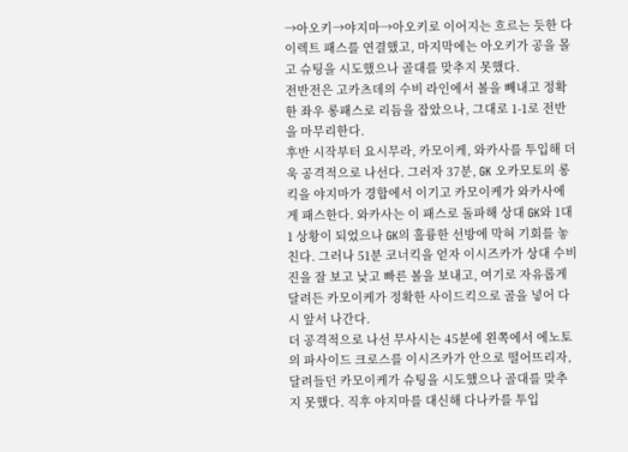→아오키→야지마→아오키로 이어지는 흐르는 듯한 다이렉트 패스를 연결했고, 마지막에는 아오키가 공을 몰고 슈팅을 시도했으나 골대를 맞추지 못했다.
전반전은 고카츠데의 수비 라인에서 볼을 빼내고 정확한 좌우 롱패스로 리듬을 잡았으나, 그대로 1-1로 전반을 마무리한다.
후반 시작부터 요시무라, 카모이케, 와카사를 투입해 더욱 공격적으로 나선다. 그러자 37분, GK 오카모토의 롱킥을 야지마가 경합에서 이기고 카모이케가 와카사에게 패스한다. 와카사는 이 패스로 돌파해 상대 GK와 1대1 상황이 되었으나 GK의 훌륭한 선방에 막혀 기회를 놓친다. 그러나 51분 코너킥을 얻자 이시즈카가 상대 수비진을 잘 보고 낮고 빠른 볼을 보내고, 여기로 자유롭게 달려든 카모이케가 정확한 사이드킥으로 골을 넣어 다시 앞서 나간다.
더 공격적으로 나선 무사시는 45분에 왼쪽에서 에노토의 파사이드 크로스를 이시즈카가 안으로 떨어뜨리자, 달려들던 카모이케가 슈팅을 시도했으나 골대를 맞추지 못했다. 직후 야지마를 대신해 다나카를 투입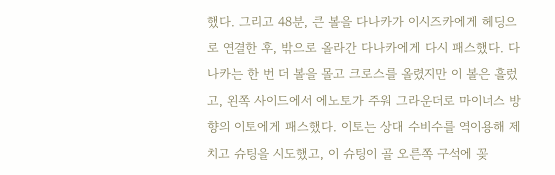했다. 그리고 48분, 큰 볼을 다나카가 이시즈카에게 헤딩으로 연결한 후, 밖으로 올라간 다나카에게 다시 패스했다. 다나카는 한 번 더 볼을 몰고 크로스를 올렸지만 이 볼은 흘렀고, 왼쪽 사이드에서 에노토가 주워 그라운더로 마이너스 방향의 이토에게 패스했다. 이토는 상대 수비수를 역이용해 제치고 슈팅을 시도했고, 이 슈팅이 골 오른쪽 구석에 꽂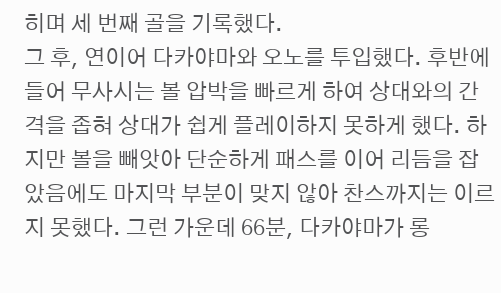히며 세 번째 골을 기록했다.
그 후, 연이어 다카야마와 오노를 투입했다. 후반에 들어 무사시는 볼 압박을 빠르게 하여 상대와의 간격을 좁혀 상대가 쉽게 플레이하지 못하게 했다. 하지만 볼을 빼앗아 단순하게 패스를 이어 리듬을 잡았음에도 마지막 부분이 맞지 않아 찬스까지는 이르지 못했다. 그런 가운데 66분, 다카야마가 롱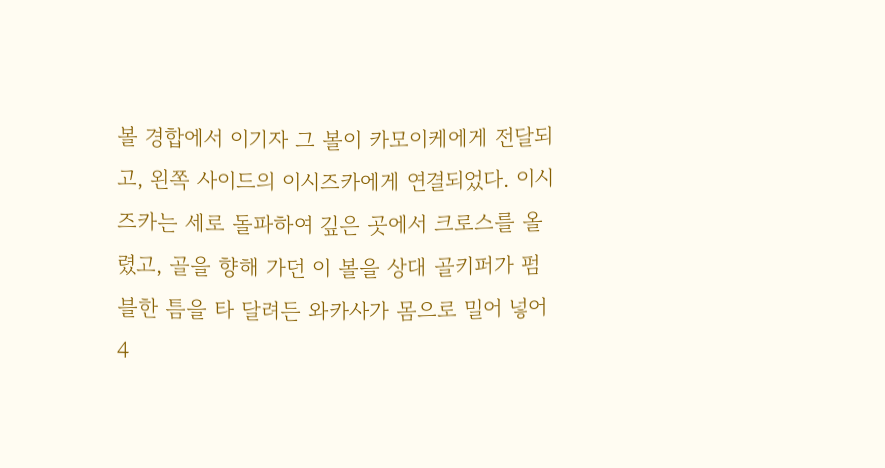볼 경합에서 이기자 그 볼이 카모이케에게 전달되고, 왼쪽 사이드의 이시즈카에게 연결되었다. 이시즈카는 세로 돌파하여 깊은 곳에서 크로스를 올렸고, 골을 향해 가던 이 볼을 상대 골키퍼가 펌블한 틈을 타 달려든 와카사가 몸으로 밀어 넣어 4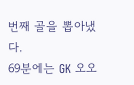번째 골을 뽑아냈다.
69분에는 GK 오오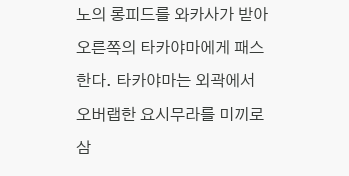노의 롱피드를 와카사가 받아 오른쪽의 타카야마에게 패스한다. 타카야마는 외곽에서 오버랩한 요시무라를 미끼로 삼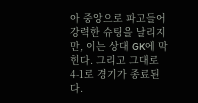아 중앙으로 파고들어 강력한 슈팅을 날리지만, 이는 상대 GK에 막힌다. 그리고 그대로 4-1로 경기가 종료된다.